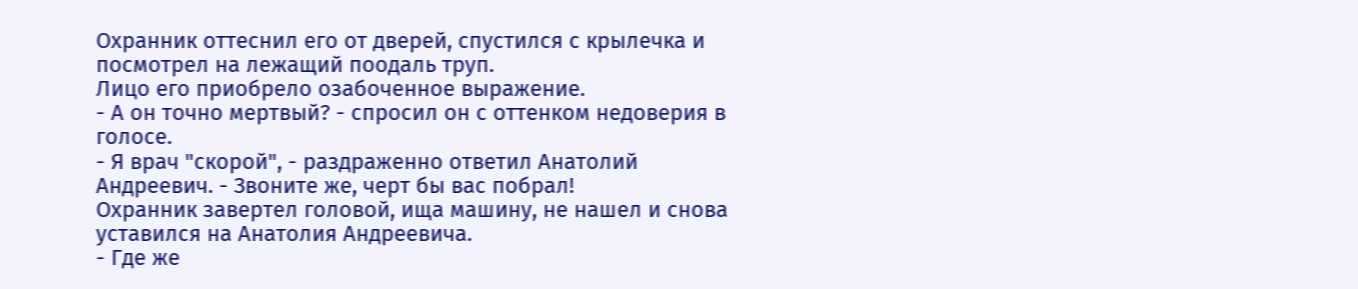Охранник оттеснил его от дверей, спустился с крылечка и посмотрел на лежащий поодаль труп.
Лицо его приобрело озабоченное выражение.
- А он точно мертвый? - спросил он с оттенком недоверия в голосе.
- Я врач "скорой", - раздраженно ответил Анатолий Андреевич. - Звоните же, черт бы вас побрал!
Охранник завертел головой, ища машину, не нашел и снова уставился на Анатолия Андреевича.
- Где же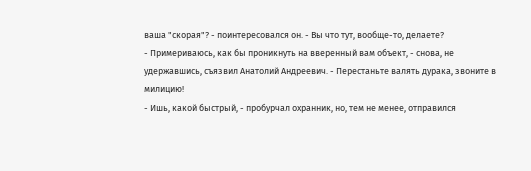ваша "скорая"? - поинтересовался он. - Вы что тут, вообще-то, делаете?
- Примериваюсь, как бы проникнуть на вверенный вам объект, - снова, не удержавшись, съязвил Анатолий Андреевич. - Перестаньте валять дурака, звоните в милицию!
- Ишь, какой быстрый, - пробурчал охранник, но, тем не менее, отправился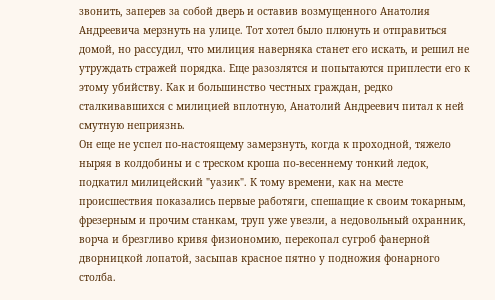звонить, заперев за собой дверь и оставив возмущенного Анатолия Андреевича мерзнуть на улице. Тот хотел было плюнуть и отправиться домой, но рассудил, что милиция наверняка станет его искать, и решил не утруждать стражей порядка. Еще разозлятся и попытаются приплести его к этому убийству. Как и большинство честных граждан, редко сталкивавшихся с милицией вплотную, Анатолий Андреевич питал к ней смутную неприязнь.
Он еще не успел по-настоящему замерзнуть, когда к проходной, тяжело ныряя в колдобины и с треском кроша по-весеннему тонкий ледок, подкатил милицейский "уазик". К тому времени, как на месте происшествия показались первые работяги, спешащие к своим токарным, фрезерным и прочим станкам, труп уже увезли, а недовольный охранник, ворча и брезгливо кривя физиономию, перекопал сугроб фанерной дворницкой лопатой, засыпав красное пятно у подножия фонарного столба.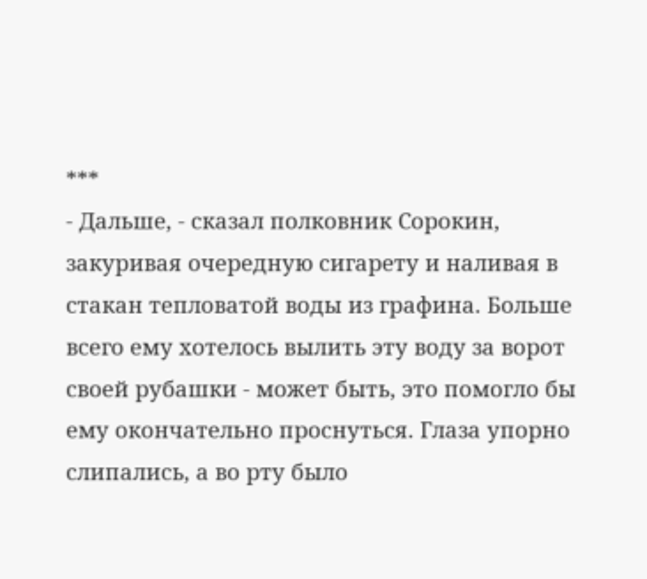***
- Дальше, - сказал полковник Сорокин, закуривая очередную сигарету и наливая в стакан тепловатой воды из графина. Больше всего ему хотелось вылить эту воду за ворот своей рубашки - может быть, это помогло бы ему окончательно проснуться. Глаза упорно слипались, а во рту было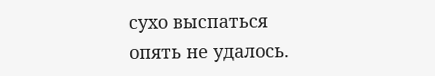сухо выспаться опять не удалось.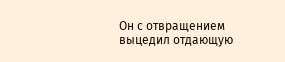Он с отвращением выцедил отдающую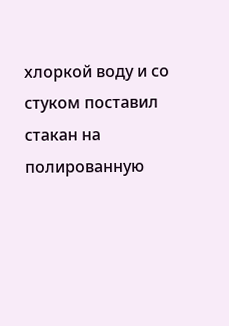хлоркой воду и со стуком поставил стакан на полированную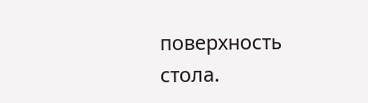поверхность стола.